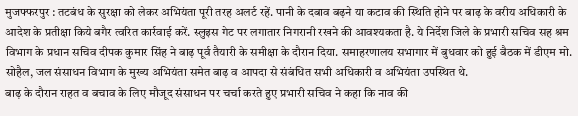मुजफ्फरपुर : तटबंध के सुरक्षा को लेकर अभियंता पूरी तरह अलर्ट रहें. पानी के दबाव बढ़ने या कटाव की स्थिति होने पर बाढ़ के वरीय अधिकारी के आदेश के प्रतीक्षा किये बगैर त्वरित कार्रवाई करें. स्लुइस गेट पर लगातार निगरानी रखने की आवश्यकता है. ये निर्देश जिले के प्रभारी सचिव सह श्रम विभाग के प्रधान सचिव दीपक कुमार सिंह ने बाढ़ पूर्व तैयारी के समीक्षा के दौरान दिया. समाहरणालय सभागार में बुधवार को हुई बैठक में डीएम मो. सोहैल, जल संसाधन विभाग के मुख्य अभियंता समेत बाढ़ व आपदा से संबंधित सभी अधिकारी व अभियंता उपस्थित थे.
बाढ़ के दौरान राहत व बचाव के लिए मौजूद संसाधन पर चर्चा करते हुए प्रभारी सचिव ने कहा कि नाव की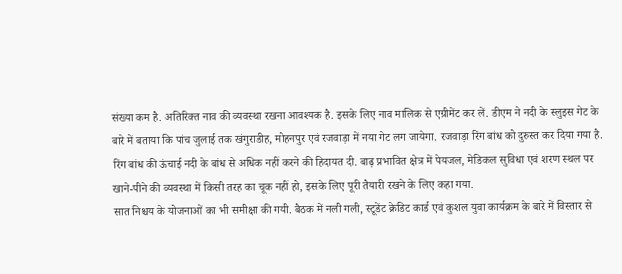संख्या कम है. अतिरिक्त नाव की व्यवस्था रखना आवश्यक है. इसके लिए नाव मालिक से एग्रीमेंट कर लें. डीएम ने नदी के स्लुइस गेट के बारे में बताया कि पांच जुलाई तक खंगुराडीह, मोहनपुर एवं रजवाड़ा में नया गेट लग जायेगा. रजवाड़ा रिंग बांध को दुरुस्त कर दिया गया है. रिंग बांध की ऊंचाई नदी के बांध से अधिक नहीं करने की हिदायत दी. बाढ़ प्रभावित क्षेत्र में पेयजल, मेडिकल सुविधा एवं शरण स्थल पर खाने-पीने की व्यवस्था में किसी तरह का चूक नहीं हो, इसके लिए पूरी तैयारी रखने के लिए कहा गया.
सात निश्चय के योजनाओं का भी समीक्षा की गयी. बैठक में नली गली, स्टूडेंट क्रेडिट कार्ड एवं कुशल युवा कार्यक्रम के बारे में विस्तार से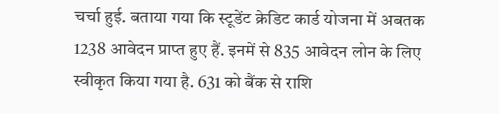चर्चा हुई. बताया गया कि स्टूडेंट क्रेडिट कार्ड योजना में अबतक 1238 आवेदन प्राप्त हुए हैं. इनमें से 835 आवेदन लोन के लिए स्वीकृत किया गया है. 631 को बैंक से राशि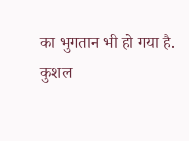का भुगतान भी हो गया है.
कुशल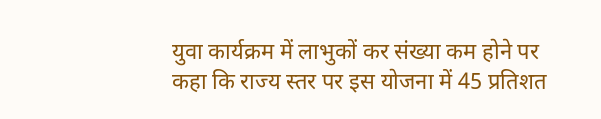युवा कार्यक्रम में लाभुकों कर संख्या कम होने पर कहा कि राज्य स्तर पर इस योजना में 45 प्रतिशत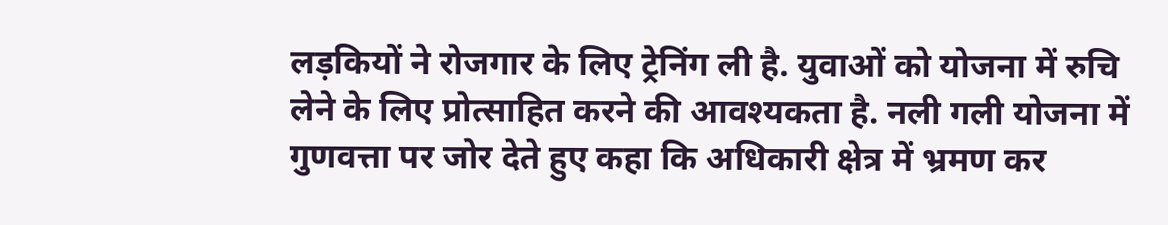लड़कियों ने रोजगार के लिए ट्रेनिंग ली है. युवाओं को योजना में रुचि लेने के लिए प्रोत्साहित करने की आवश्यकता है. नली गली योजना में गुणवत्ता पर जोर देते हुए कहा कि अधिकारी क्षेत्र में भ्रमण कर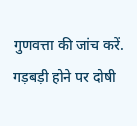गुणवत्ता की जांच करें. गड़बड़ी होने पर दोषी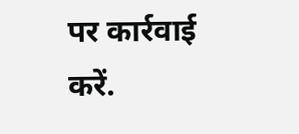पर कार्रवाई करें.